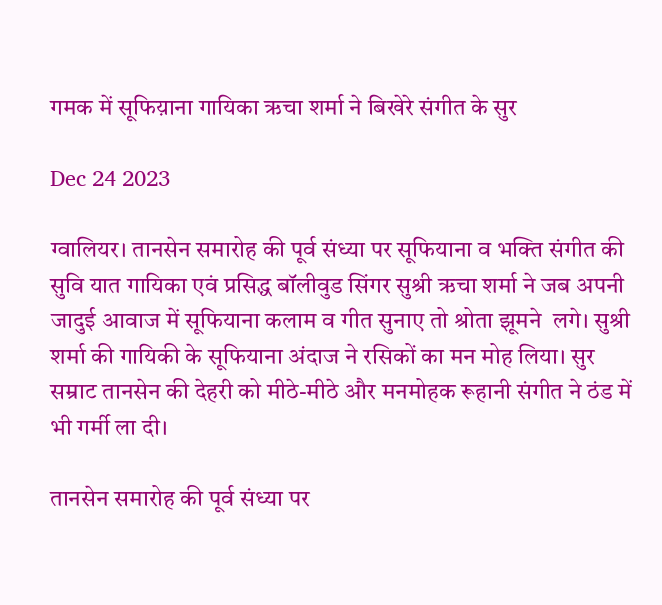गमक में सूफिय़ाना गायिका ऋचा शर्मा ने बिखेरे संगीत के सुर

Dec 24 2023

ग्वालियर। तानसेन समारोह की पूर्व संध्या पर सूफियाना व भक्ति संगीत की सुवि यात गायिका एवं प्रसिद्ध बॉलीवुड सिंगर सुश्री ऋचा शर्मा ने जब अपनी जादुई आवाज में सूफियाना कलाम व गीत सुनाए तो श्रोता झूमने  लगे। सुश्री शर्मा की गायिकी के सूफियाना अंदाज ने रसिकों का मन मोह लिया। सुर सम्राट तानसेन की देहरी को मीठे-मीठे और मनमोहक रूहानी संगीत ने ठंड में भी गर्मी ला दी।

तानसेन समारोह की पूर्व संध्या पर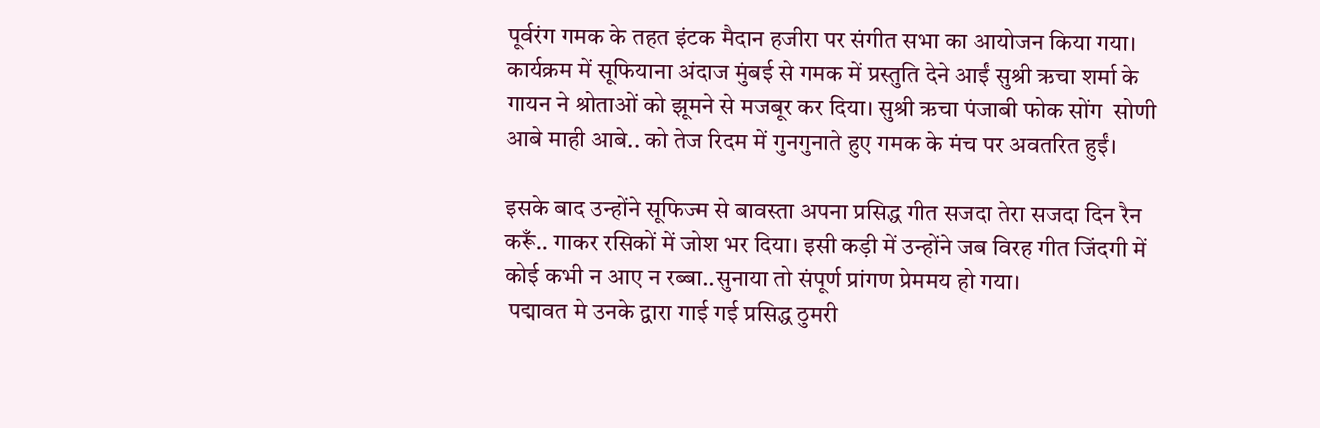पूर्वरंग गमक के तहत इंटक मैदान हजीरा पर संगीत सभा का आयोजन किया गया। कार्यक्रम में सूफियाना अंदाज मुंबई से गमक में प्रस्तुति देने आईं सुश्री ऋचा शर्मा के गायन ने श्रोताओं को झूमने से मजबूर कर दिया। सुश्री ऋचा पंजाबी फोक सोंग  सोणी आबे माही आबे.. को तेज रिदम में गुनगुनाते हुए गमक के मंच पर अवतरित हुईं।

इसके बाद उन्होंने सूफिज्म से बावस्ता अपना प्रसिद्ध गीत सजदा तेरा सजदा दिन रैन करूँ.. गाकर रसिकों में जोश भर दिया। इसी कड़ी में उन्होंने जब विरह गीत जिंदगी में कोई कभी न आए न रब्बा..सुनाया तो संपूर्ण प्रांगण प्रेममय हो गया।
 पद्मावत मे उनके द्वारा गाई गई प्रसिद्ध ठुमरी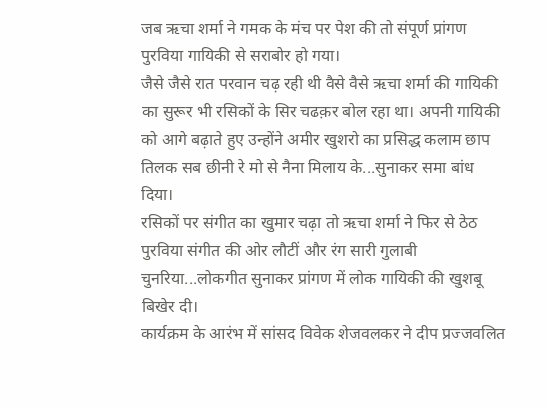जब ऋचा शर्मा ने गमक के मंच पर पेश की तो संपूर्ण प्रांगण पुरविया गायिकी से सराबोर हो गया।
जैसे जैसे रात परवान चढ़ रही थी वैसे वैसे ऋचा शर्मा की गायिकी का सुरूर भी रसिकों के सिर चढक़र बोल रहा था। अपनी गायिकी को आगे बढ़ाते हुए उन्होंने अमीर खुशरो का प्रसिद्ध कलाम छाप तिलक सब छीनी रे मो से नैना मिलाय के...सुनाकर समा बांध दिया।
रसिकों पर संगीत का खुमार चढ़ा तो ऋचा शर्मा ने फिर से ठेठ पुरविया संगीत की ओर लौटीं और रंग सारी गुलाबी चुनरिया...लोकगीत सुनाकर प्रांगण में लोक गायिकी की खुशबू बिखेर दी।
कार्यक्रम के आरंभ में सांसद विवेक शेजवलकर ने दीप प्रज्जवलित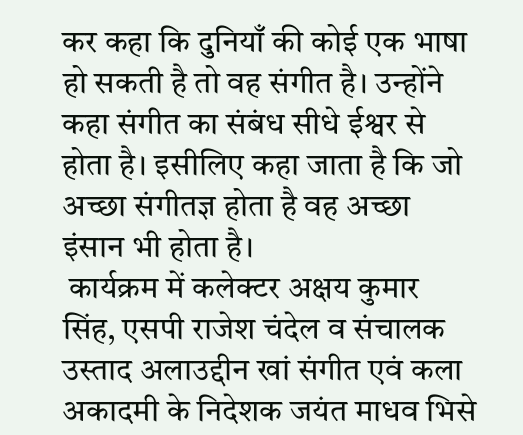कर कहा कि दुनियाँ की कोई एक भाषा हो सकती है तो वह संगीत है। उन्होंने कहा संगीत का संबंध सीधे ईश्वर से होता है। इसीलिए कहा जाता है कि जो अच्छा संगीतज्ञ होता है वह अच्छा इंसान भी होता है।
 कार्यक्रम में कलेक्टर अक्षय कुमार सिंह, एसपी राजेश चंदेल व संचालक उस्ताद अलाउद्दीन खां संगीत एवं कला अकादमी के निदेशक जयंत माधव भिसे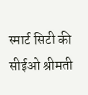स्मार्ट सिटी की सीईओ श्रीमती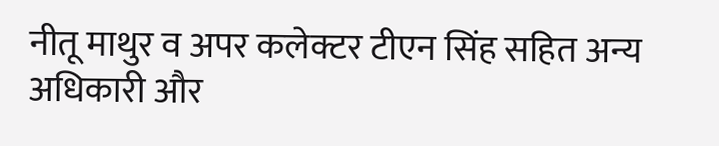नीतू माथुर व अपर कलेक्टर टीएन सिंह सहित अन्य अधिकारी और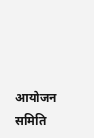आयोजन समिति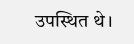उपस्थित थे।